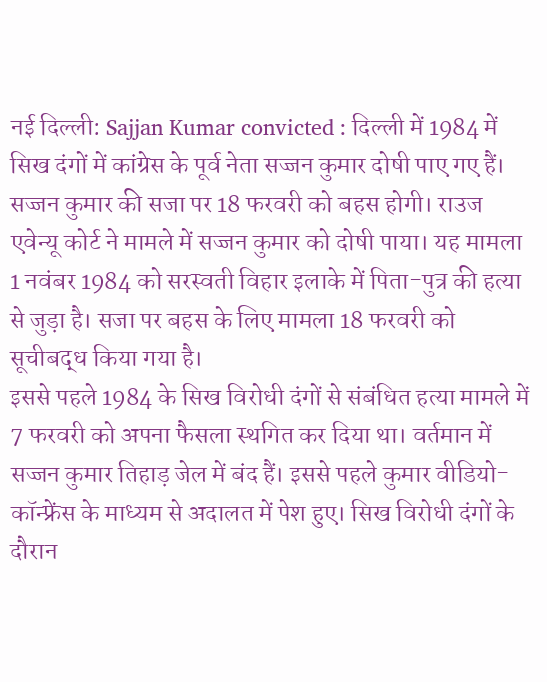नई दिल्ली: Sajjan Kumar convicted : दिल्ली में 1984 में सिख दंगों में कांग्रेस के पूर्व नेता सज्जन कुमार दोषी पाए गए हैं। सज्जन कुमार की सजा पर 18 फरवरी को बहस होगी। राउज एवेन्यू कोर्ट ने मामले में सज्जन कुमार को दोषी पाया। यह मामला 1 नवंबर 1984 को सरस्वती विहार इलाके में पिता-पुत्र की हत्या से जुड़ा है। सजा पर बहस के लिए मामला 18 फरवरी को सूचीबद्ध किया गया है।
इससे पहले 1984 के सिख विरोधी दंगों से संबंधित हत्या मामले में 7 फरवरी को अपना फैसला स्थगित कर दिया था। वर्तमान में सज्जन कुमार तिहाड़ जेल में बंद हैं। इससे पहले कुमार वीडियो-कॉन्फ्रेंस के माध्यम से अदालत में पेश हुए। सिख विरोधी दंगों के दौरान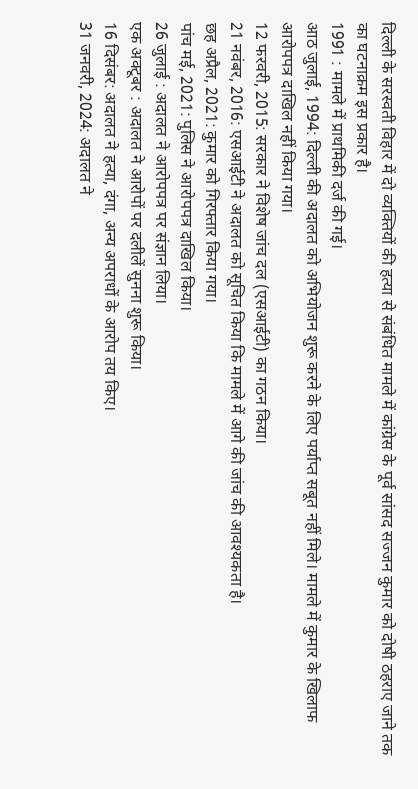दिल्ली के सरस्वती विहार में दो व्यक्तियों की हत्या से संबंधित मामले में कांग्रेस के पूर्व सांसद सज्जन कुमार को दोषी ठहराए जाने तक का घटनाक्रम इस प्रकार है।
1991 : मामले में प्राथमिकी दर्ज की गई।
आठ जुलाई, 1994: दिल्ली की अदालत को अभियोजन शुरू करने के लिए पर्याप्त सबूत नहीं मिले। मामले में कुमार के खिलाफ आरोपपत्र दाखिल नहीं किया गया।
12 फरवरी, 2015: सरकार ने विशेष जांच दल (एसआईटी) का गठन किया।
21 नवंबर, 2016: एसआईटी ने अदालत को सूचित किया कि मामले में आगे की जांच की आवश्यकता है।
छह अप्रैल, 2021: कुमार को गिरफ्तार किया गया।
पांच मई, 2021: पुलिस ने आरोपपत्र दाखिल किया।
26 जुलाई : अदालत ने आरोपपत्र पर संज्ञान लिया।
एक अक्टूबर : अदालत ने आरोपों पर दलीलें सुनना शुरू किया।
16 दिसंबर: अदालत ने हत्या, दंगा, अन्य अपराधों के आरोप तय किए।
31 जनवरी, 2024: अदालत ने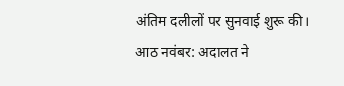अंतिम दलीलों पर सुनवाई शुरू की।
आठ नवंबर: अदालत ने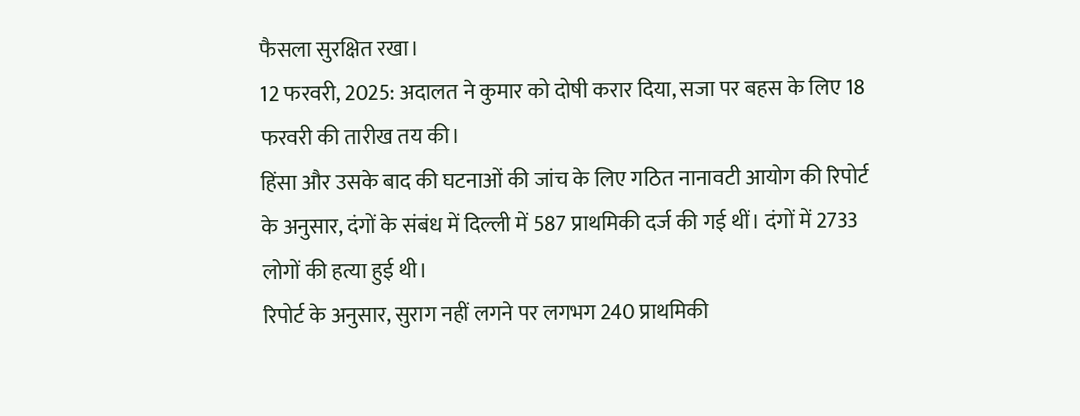फैसला सुरक्षित रखा।
12 फरवरी, 2025: अदालत ने कुमार को दोषी करार दिया, सजा पर बहस के लिए 18 फरवरी की तारीख तय की।
हिंसा और उसके बाद की घटनाओं की जांच के लिए गठित नानावटी आयोग की रिपोर्ट के अनुसार, दंगों के संबंध में दिल्ली में 587 प्राथमिकी दर्ज की गई थीं। दंगों में 2733 लोगों की हत्या हुई थी।
रिपोर्ट के अनुसार, सुराग नहीं लगने पर लगभग 240 प्राथमिकी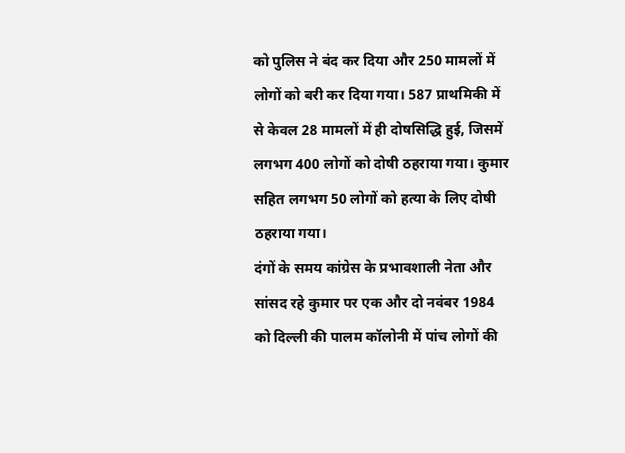को पुलिस ने बंद कर दिया और 250 मामलों में लोगों को बरी कर दिया गया। 587 प्राथमिकी में से केवल 28 मामलों में ही दोषसिद्धि हुई, जिसमें लगभग 400 लोगों को दोषी ठहराया गया। कुमार सहित लगभग 50 लोगों को हत्या के लिए दोषी ठहराया गया।
दंगों के समय कांग्रेस के प्रभावशाली नेता और सांसद रहे कुमार पर एक और दो नवंबर 1984 को दिल्ली की पालम कॉलोनी में पांच लोगों की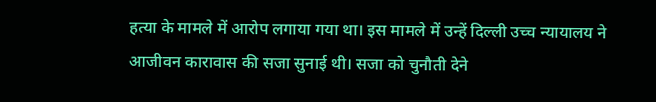हत्या के मामले में आरोप लगाया गया था। इस मामले में उन्हें दिल्ली उच्च न्यायालय ने आजीवन कारावास की सजा सुनाई थी। सजा को चुनौती देने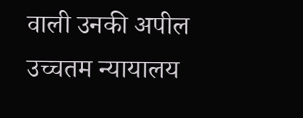वाली उनकी अपील उच्चतम न्यायालय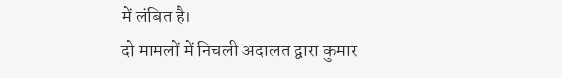में लंबित है।
दो मामलों में निचली अदालत द्वारा कुमार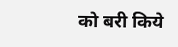को बरी किये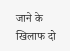जाने के खिलाफ दो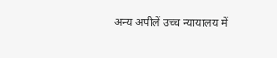अन्य अपीलें उच्च न्यायालय में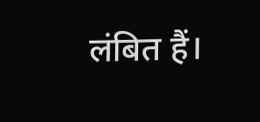लंबित हैं।